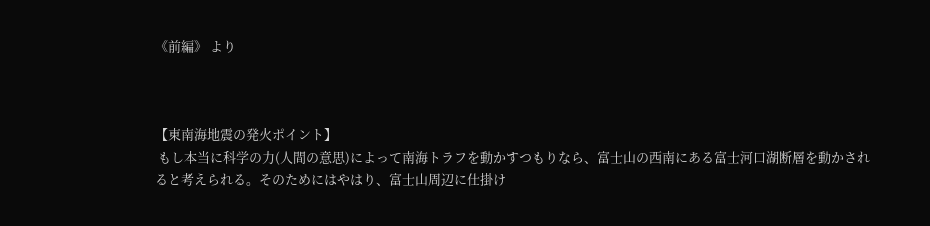《前編》 より



【東南海地震の発火ポイント】
 もし本当に科学の力(人間の意思)によって南海トラフを動かすつもりなら、富士山の西南にある富士河口湖断層を動かされると考えられる。そのためにはやはり、富士山周辺に仕掛け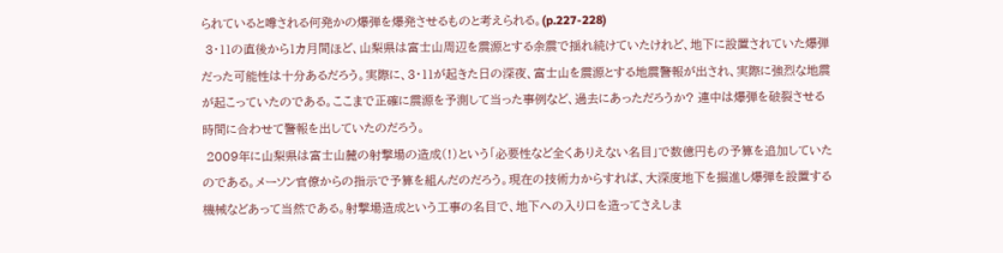られていると噂される何発かの爆弾を爆発させるものと考えられる。(p.227-228)
 3・11の直後から1カ月間ほど、山梨県は富士山周辺を震源とする余震で揺れ続けていたけれど、地下に設置されていた爆弾だった可能性は十分あるだろう。実際に、3・11が起きた日の深夜、富士山を震源とする地震警報が出され、実際に強烈な地震が起こっていたのである。ここまで正確に震源を予測して当った事例など、過去にあっただろうか? 連中は爆弾を破裂させる時間に合わせて警報を出していたのだろう。
 2009年に山梨県は富士山麓の射撃場の造成(!)という「必要性など全くありえない名目」で数億円もの予算を追加していたのである。メーソン官僚からの指示で予算を組んだのだろう。現在の技術力からすれば、大深度地下を掘進し爆弾を設置する機械などあって当然である。射撃場造成という工事の名目で、地下への入り口を造ってさえしま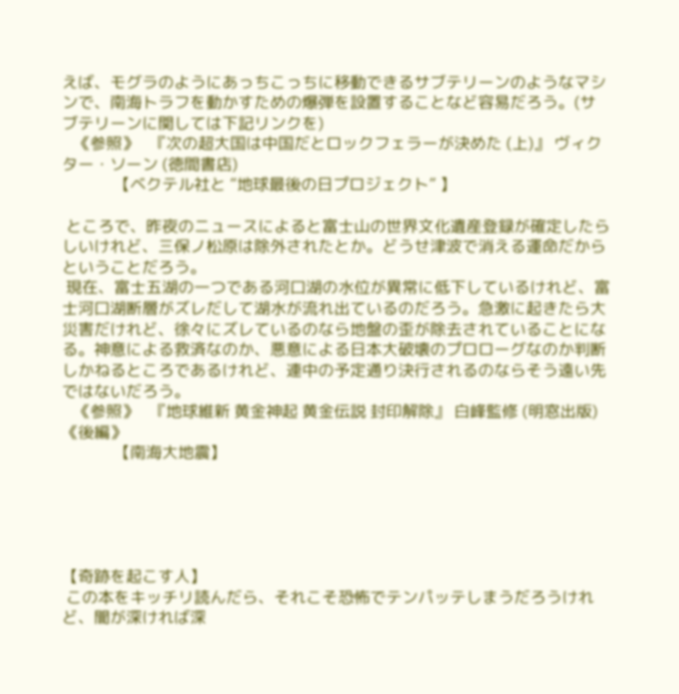えば、モグラのようにあっちこっちに移動できるサブテリーンのようなマシンで、南海トラフを動かすための爆弾を設置することなど容易だろう。(サブテリーンに関しては下記リンクを)
   《参照》   『次の超大国は中国だとロックフェラーが決めた (上)』 ヴィクター・ソーン (徳間書店)
             【ベクテル社と “地球最後の日プロジェクト” 】

 ところで、昨夜のニュースによると富士山の世界文化遺産登録が確定したらしいけれど、三保ノ松原は除外されたとか。どうせ津波で消える運命だからということだろう。
 現在、富士五湖の一つである河口湖の水位が異常に低下しているけれど、富士河口湖断層がズレだして湖水が流れ出ているのだろう。急激に起きたら大災害だけれど、徐々にズレているのなら地盤の歪が除去されていることになる。神意による救済なのか、悪意による日本大破壊のプロローグなのか判断しかねるところであるけれど、連中の予定通り決行されるのならそう遠い先ではないだろう。
   《参照》   『地球維新 黄金神起 黄金伝説 封印解除』 白峰監修 (明窓出版) 《後編》
             【南海大地震】





【奇跡を起こす人】
 この本をキッチリ読んだら、それこそ恐怖でテンパッテしまうだろうけれど、闇が深ければ深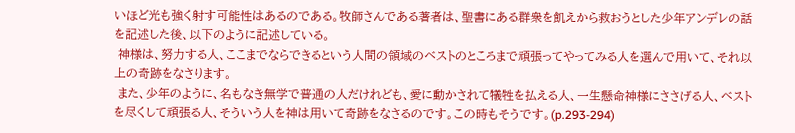いほど光も強く射す可能性はあるのである。牧師さんである著者は、聖書にある群衆を飢えから救おうとした少年アンデレの話を記述した後、以下のように記述している。
 神様は、努力する人、ここまでならできるという人間の領域のベストのところまで頑張ってやってみる人を選んで用いて、それ以上の奇跡をなさります。
 また、少年のように、名もなき無学で普通の人だけれども、愛に動かされて犠牲を払える人、一生懸命神様にささげる人、ベストを尽くして頑張る人、そういう人を神は用いて奇跡をなさるのです。この時もそうです。(p.293-294)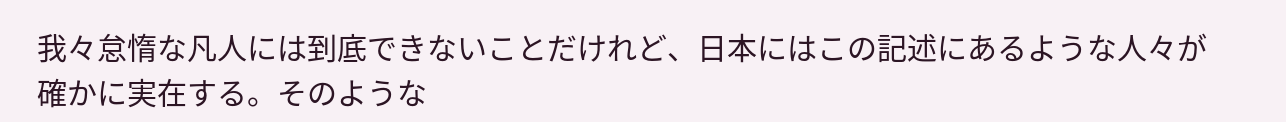我々怠惰な凡人には到底できないことだけれど、日本にはこの記述にあるような人々が確かに実在する。そのような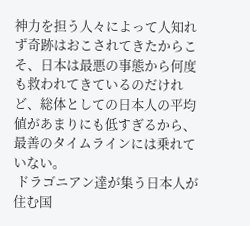神力を担う人々によって人知れず奇跡はおこされてきたからこそ、日本は最悪の事態から何度も救われてきているのだけれど、総体としての日本人の平均値があまりにも低すぎるから、最善のタイムラインには乗れていない。
 ドラゴニアン達が集う日本人が住む国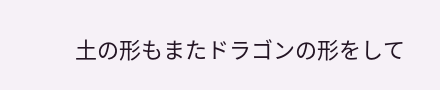土の形もまたドラゴンの形をして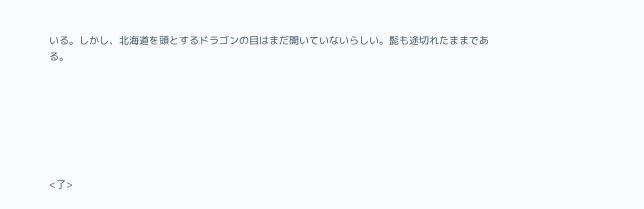いる。しかし、北海道を頭とするドラゴンの目はまだ開いていないらしい。髭も途切れたままである。







<了>